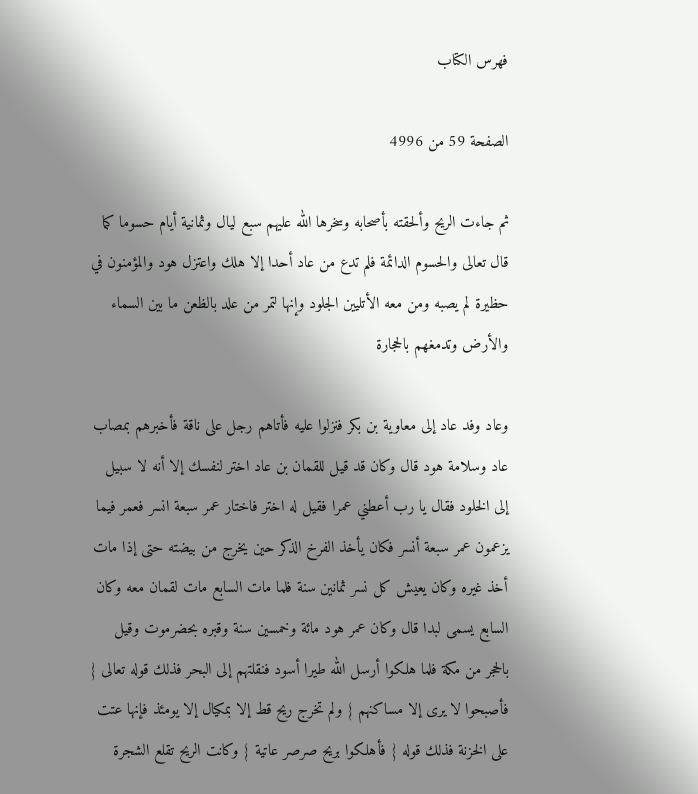فهرس الكتاب

الصفحة 59 من 4996

ثم جاءت الريح وألحقته بأصحابه وسخرها الله عليهم سبع ليال وثمانية أيام حسوما كما قال تعالى والحسوم الدائمة فلم تدع من عاد أحدا إلا هلك واعتزل هود والمؤمنون في حظيرة لم يصبه ومن معه الأتليين الجلود وإنها لتمر من علد بالظعن ما بين السماء والأرض وتدمغهم بالحجارة

وعاد وفد عاد إلى معاوية بن بكر فنزلوا عليه فأتاهم رجل على ناقة فأخبرهم بمصاب عاد وسلامة هود قال وكان قد قيل للقمان بن عاد اختر لنفسك إلا أنه لا سبيل إلى الخلود فقال يا رب أعطني عمرا فقيل له اختر فاختار عمر سبعة انسر فعمر فيما يزعمون عمر سبعة أنسر فكان يأخذ الفرخ الذكر حين يخرج من بيضته حتى إذا مات أخذ غيره وكان يعيش كل نسر ثمانين سنة فلما مات السابع مات لقمان معه وكان السابع يسمى لبدا قال وكان عمر هود مائة وخمسين سنة وقبره بحضرموت وقيل بالحجر من مكة فلما هلكوا أرسل الله طيرا أسود فنقلتهم إلى البحر فذلك قوله تعالى { فأصبحوا لا يرى إلا مساكنهم } ولم تخرج ريح قط إلا بمكيال إلا يومئذ فإنها عتت على الخزنة فذلك قوله { فأهلكوا بريح صرصر عاتية } وكانت الريح تقلع الشجرة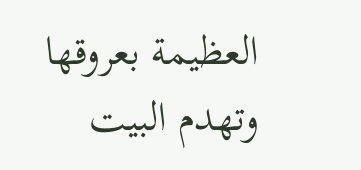العظيمة بعروقها وتهدم البيت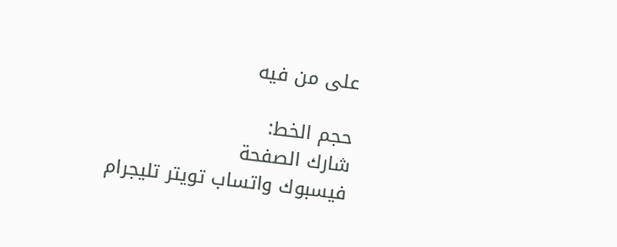على من فيه

حجم الخط:
شارك الصفحة
فيسبوك واتساب تويتر تليجرام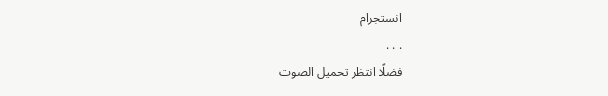انستجرام
. . .
فضلًا انتظر تحميل الصوت